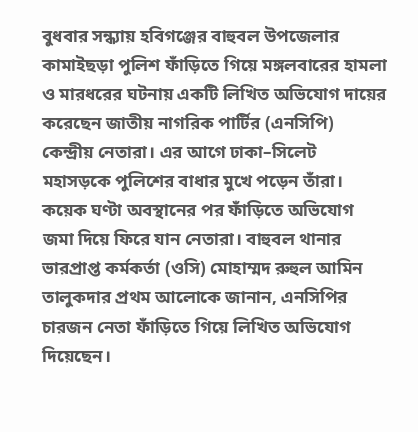বুধবার সন্ধ্যায় হবিগঞ্জের বাহুবল উপজেলার কামাইছড়া পুলিশ ফাঁড়িতে গিয়ে মঙ্গলবারের হামলা ও মারধরের ঘটনায় একটি লিখিত অভিযোগ দায়ের করেছেন জাতীয় নাগরিক পার্টির (এনসিপি) কেন্দ্রীয় নেতারা। এর আগে ঢাকা–সিলেট মহাসড়কে পুলিশের বাধার মুখে পড়েন তাঁরা। কয়েক ঘণ্টা অবস্থানের পর ফাঁড়িতে অভিযোগ জমা দিয়ে ফিরে যান নেতারা। বাহুবল থানার ভারপ্রাপ্ত কর্মকর্তা (ওসি) মোহাম্মদ রুহুল আমিন তালুকদার প্রথম আলোকে জানান, এনসিপির চারজন নেতা ফাঁড়িতে গিয়ে লিখিত অভিযোগ দিয়েছেন।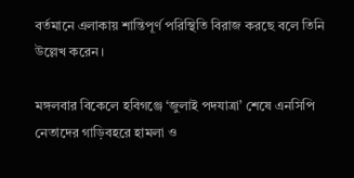বর্তমানে এলাকায় শান্তিপূর্ণ পরিস্থিতি বিরাজ করছে বলে তিনি উল্লেখ করেন।

মঙ্গলবার বিকেলে হবিগঞ্জে ‘জুলাই পদযাত্রা’ শেষে এনসিপি নেতাদের গাড়িবহরে হামলা ও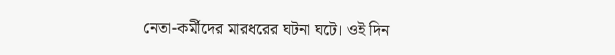নেতা-কর্মীদের মারধরের ঘটনা ঘটে। ওই দিন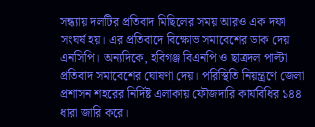সন্ধ্যায় দলটির প্রতিবাদ মিছিলের সময় আরও এক দফা সংঘর্ষ হয়। এর প্রতিবাদে বিক্ষোভ সমাবেশের ডাক দেয় এনসিপি। অন্যদিকে, হবিগঞ্জ বিএনপি ও ছাত্রদল পাল্টা প্রতিবাদ সমাবেশের ঘোষণা দেয়। পরিস্থিতি নিয়ন্ত্রণে জেলা প্রশাসন শহরের নির্দিষ্ট এলাকায় ফৌজদারি কার্যবিধির ১৪৪ ধারা জারি করে।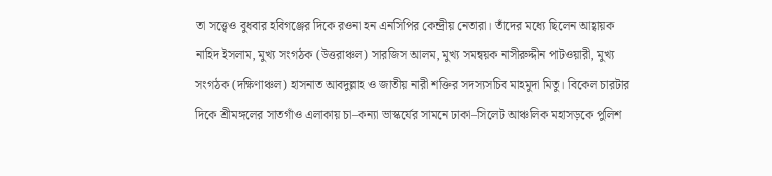তা সত্ত্বেও বুধবার হবিগঞ্জের দিকে রওনা হন এনসিপির কেন্দ্রীয় নেতারা। তাঁদের মধ্যে ছিলেন আহ্বায়ক নাহিদ ইসলাম, মুখ্য সংগঠক (উত্তরাঞ্চল) সারজিস আলম, মুখ্য সমন্বয়ক নাসীরুদ্দীন পাটওয়ারী, মুখ্য সংগঠক (দক্ষিণাঞ্চল) হাসনাত আবদুল্লাহ ও জাতীয় নারী শক্তির সদস্যসচিব মাহমুদা মিতু। বিকেল চারটার দিকে শ্রীমঙ্গলের সাতগাঁও এলাকায় চা–কন্যা ভাস্কর্যের সামনে ঢাকা–সিলেট আঞ্চলিক মহাসড়কে পুলিশ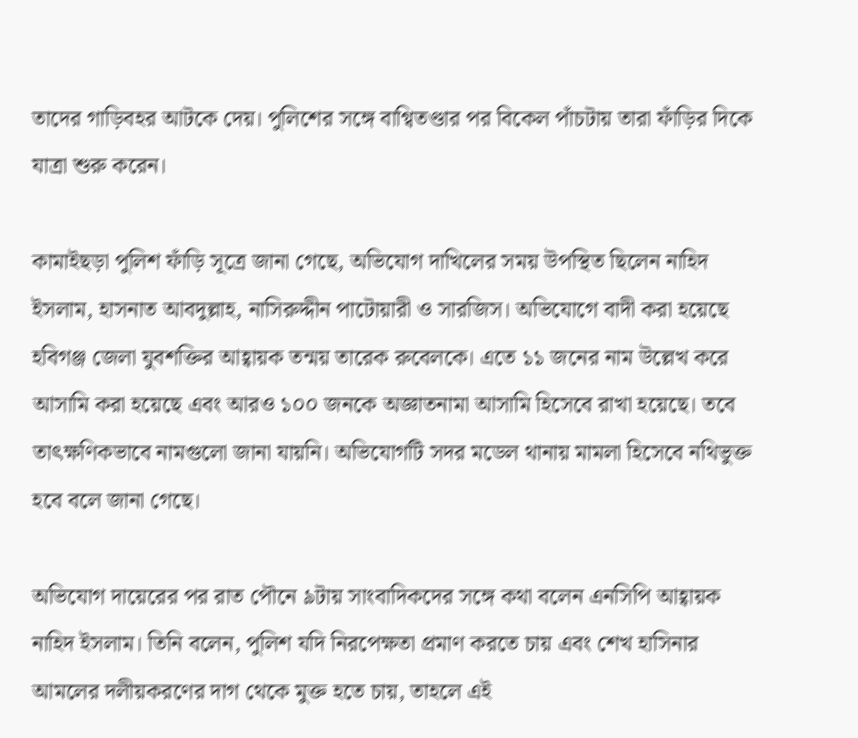তাদের গাড়িবহর আটকে দেয়। পুলিশের সঙ্গে বাগ্বিতণ্ডার পর বিকেল পাঁচটায় তারা ফাঁড়ির দিকে যাত্রা শুরু করেন।

কামাইছড়া পুলিশ ফাঁড়ি সূত্রে জানা গেছে, অভিযোগ দাখিলের সময় উপস্থিত ছিলেন নাহিদ ইসলাম, হাসনাত আবদুল্লাহ, নাসিরুদ্দীন পাটোয়ারী ও সারজিস। অভিযোগে বাদী করা হয়েছে হবিগঞ্জ জেলা যুবশক্তির আহ্বায়ক তন্ময় তারেক রুবেলকে। এতে ১১ জনের নাম উল্লেখ করে আসামি করা হয়েছে এবং আরও ১০০ জনকে অজ্ঞাতনামা আসামি হিসেবে রাখা হয়েছে। তবে তাৎক্ষণিকভাবে নামগুলো জানা যায়নি। অভিযোগটি সদর মডেল থানায় মামলা হিসেবে নথিভুক্ত হবে বলে জানা গেছে।

অভিযোগ দায়েরের পর রাত পৌনে ৯টায় সাংবাদিকদের সঙ্গে কথা বলেন এনসিপি আহ্বায়ক নাহিদ ইসলাম। তিনি বলেন, পুলিশ যদি নিরপেক্ষতা প্রমাণ করতে চায় এবং শেখ হাসিনার আমলের দলীয়করণের দাগ থেকে মুক্ত হতে চায়, তাহলে এই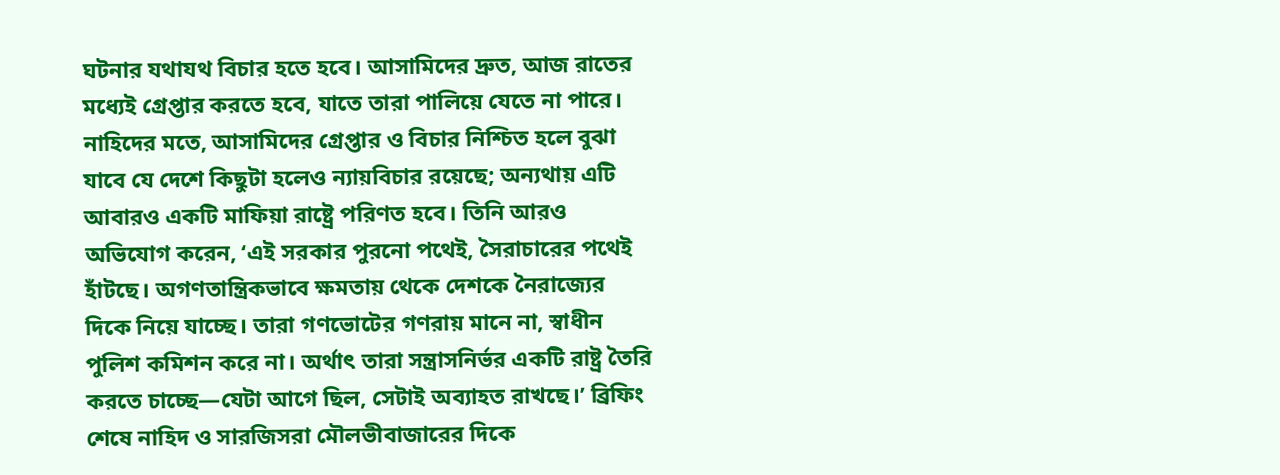ঘটনার যথাযথ বিচার হতে হবে। আসামিদের দ্রুত, আজ রাতের মধ্যেই গ্রেপ্তার করতে হবে, যাতে তারা পালিয়ে যেতে না পারে। নাহিদের মতে, আসামিদের গ্রেপ্তার ও বিচার নিশ্চিত হলে বুঝা যাবে যে দেশে কিছুটা হলেও ন্যায়বিচার রয়েছে; অন্যথায় এটি আবারও একটি মাফিয়া রাষ্ট্রে পরিণত হবে। তিনি আরও অভিযোগ করেন, ‘এই সরকার পুরনো পথেই, সৈরাচারের পথেই হাঁটছে। অগণতান্ত্রিকভাবে ক্ষমতায় থেকে দেশকে নৈরাজ্যের দিকে নিয়ে যাচ্ছে। তারা গণভোটের গণরায় মানে না, স্বাধীন পুলিশ কমিশন করে না। অর্থাৎ তারা সন্ত্রাসনির্ভর একটি রাষ্ট্র তৈরি করতে চাচ্ছে—যেটা আগে ছিল, সেটাই অব্যাহত রাখছে।’ ব্রিফিং শেষে নাহিদ ও সারজিসরা মৌলভীবাজারের দিকে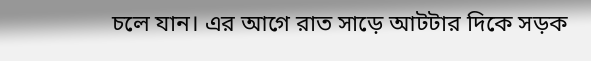চলে যান। এর আগে রাত সাড়ে আটটার দিকে সড়ক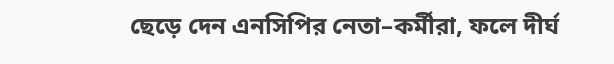ছেড়ে দেন এনসিপির নেতা–কর্মীরা, ফলে দীর্ঘ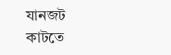যানজট কাটতে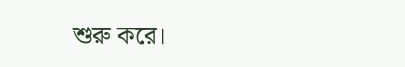শুরু করে।